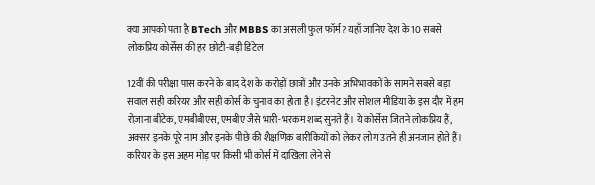क्या आपको पता है BTech और MBBS का असली फुल फॉर्म? यहाँ जानिए देश के 10 सबसे लोकप्रिय कोर्सेस की हर छोटी-बड़ी डिटेल

12वीं की परीक्षा पास करने के बाद देश के करोड़ों छात्रों और उनके अभिभावकों के सामने सबसे बड़ा सवाल सही करियर और सही कोर्स के चुनाव का होता है। इंटरनेट और सोशल मीडिया के इस दौर में हम रोज़ाना बीटेक, एमबीबीएस, एमबीए जैसे भारी-भरकम शब्द सुनते हैं। ये कोर्सेस जितने लोकप्रिय हैं, अक्सर इनके पूरे नाम और इनके पीछे की शैक्षणिक बारीकियों को लेकर लोग उतने ही अनजान होते हैं। करियर के इस अहम मोड़ पर किसी भी कोर्स में दाखिला लेने से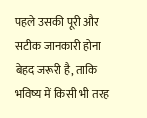पहले उसकी पूरी और सटीक जानकारी होना बेहद जरूरी है, ताकि भविष्य में किसी भी तरह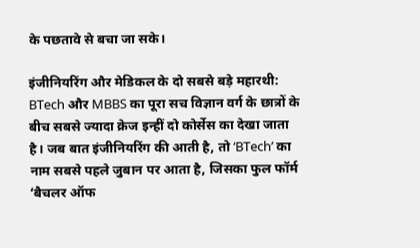के पछतावे से बचा जा सके।

इंजीनियरिंग और मेडिकल के दो सबसे बड़े महारथी: BTech और MBBS का पूरा सच विज्ञान वर्ग के छात्रों के बीच सबसे ज्यादा क्रेज इन्हीं दो कोर्सेस का देखा जाता है। जब बात इंजीनियरिंग की आती है, तो ‘BTech’ का नाम सबसे पहले जुबान पर आता है, जिसका फुल फॉर्म ‘बैचलर ऑफ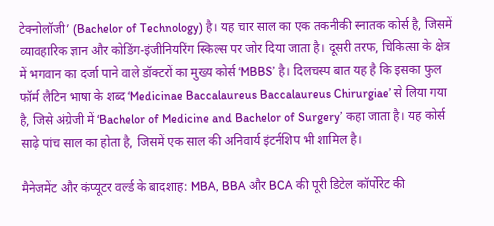टेक्नोलॉजी’ (Bachelor of Technology) है। यह चार साल का एक तकनीकी स्नातक कोर्स है, जिसमें व्यावहारिक ज्ञान और कोडिंग-इंजीनियरिंग स्किल्स पर जोर दिया जाता है। दूसरी तरफ, चिकित्सा के क्षेत्र में भगवान का दर्जा पाने वाले डॉक्टरों का मुख्य कोर्स ‘MBBS’ है। दिलचस्प बात यह है कि इसका फुल फॉर्म लैटिन भाषा के शब्द ‘Medicinae Baccalaureus Baccalaureus Chirurgiae’ से लिया गया है, जिसे अंग्रेजी में ‘Bachelor of Medicine and Bachelor of Surgery’ कहा जाता है। यह कोर्स साढ़े पांच साल का होता है, जिसमें एक साल की अनिवार्य इंटर्नशिप भी शामिल है।

मैनेजमेंट और कंप्यूटर वर्ल्ड के बादशाह: MBA, BBA और BCA की पूरी डिटेल कॉर्पोरेट की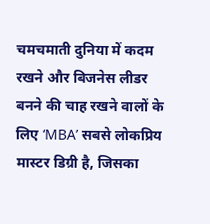चमचमाती दुनिया में कदम रखने और बिजनेस लीडर बनने की चाह रखने वालों के लिए ‘MBA’ सबसे लोकप्रिय मास्टर डिग्री है, जिसका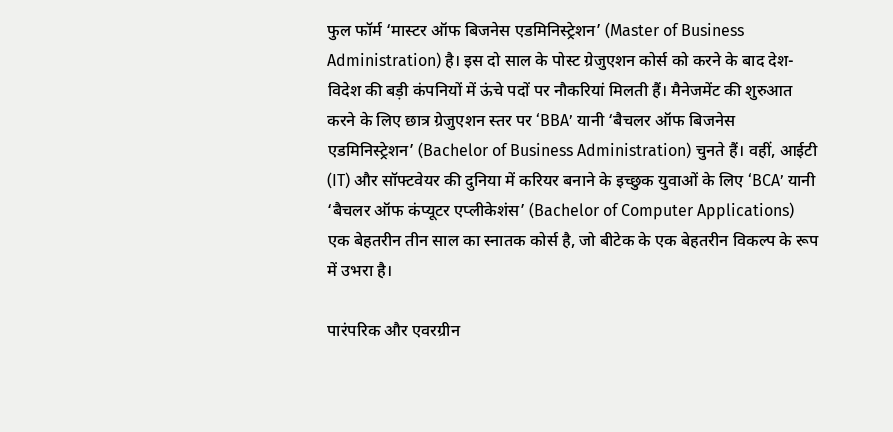फुल फॉर्म ‘मास्टर ऑफ बिजनेस एडमिनिस्ट्रेशन’ (Master of Business Administration) है। इस दो साल के पोस्ट ग्रेजुएशन कोर्स को करने के बाद देश-विदेश की बड़ी कंपनियों में ऊंचे पदों पर नौकरियां मिलती हैं। मैनेजमेंट की शुरुआत करने के लिए छात्र ग्रेजुएशन स्तर पर ‘BBA’ यानी ‘बैचलर ऑफ बिजनेस एडमिनिस्ट्रेशन’ (Bachelor of Business Administration) चुनते हैं। वहीं, आईटी (IT) और सॉफ्टवेयर की दुनिया में करियर बनाने के इच्छुक युवाओं के लिए ‘BCA’ यानी ‘बैचलर ऑफ कंप्यूटर एप्लीकेशंस’ (Bachelor of Computer Applications) एक बेहतरीन तीन साल का स्नातक कोर्स है, जो बीटेक के एक बेहतरीन विकल्प के रूप में उभरा है।

पारंपरिक और एवरग्रीन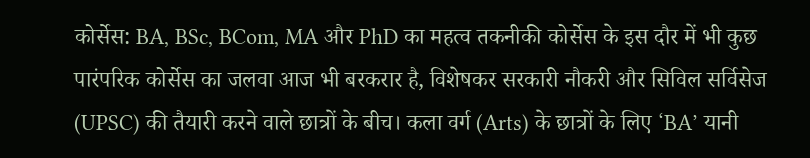कोर्सेस: BA, BSc, BCom, MA और PhD का महत्व तकनीकी कोर्सेस के इस दौर में भी कुछ पारंपरिक कोर्सेस का जलवा आज भी बरकरार है, विशेषकर सरकारी नौकरी और सिविल सर्विसेज (UPSC) की तैयारी करने वाले छात्रों के बीच। कला वर्ग (Arts) के छात्रों के लिए ‘BA’ यानी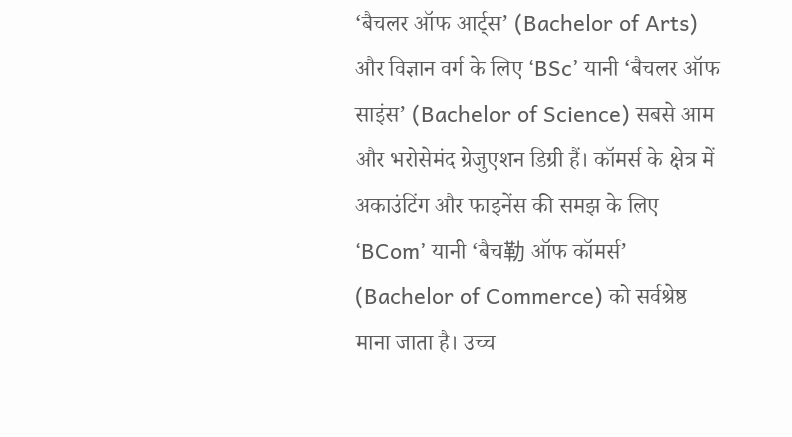‘बैचलर ऑफ आर्ट्स’ (Bachelor of Arts) और विज्ञान वर्ग के लिए ‘BSc’ यानी ‘बैचलर ऑफ साइंस’ (Bachelor of Science) सबसे आम और भरोसेमंद ग्रेजुएशन डिग्री हैं। कॉमर्स के क्षेत्र में अकाउंटिंग और फाइनेंस की समझ के लिए ‘BCom’ यानी ‘बैच勒 ऑफ कॉमर्स’ (Bachelor of Commerce) को सर्वश्रेष्ठ माना जाता है। उच्च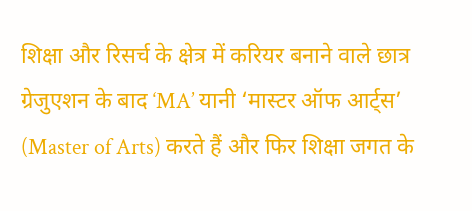शिक्षा और रिसर्च के क्षेत्र में करियर बनाने वाले छात्र ग्रेजुएशन के बाद ‘MA’ यानी ‘मास्टर ऑफ आर्ट्स’ (Master of Arts) करते हैं और फिर शिक्षा जगत के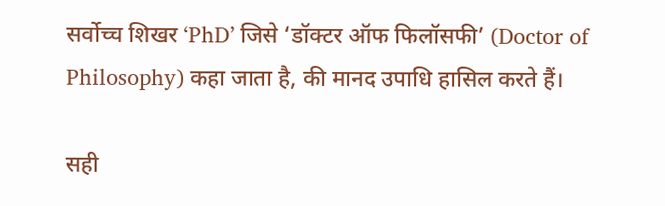सर्वोच्च शिखर ‘PhD’ जिसे ‘डॉक्टर ऑफ फिलॉसफी’ (Doctor of Philosophy) कहा जाता है, की मानद उपाधि हासिल करते हैं।

सही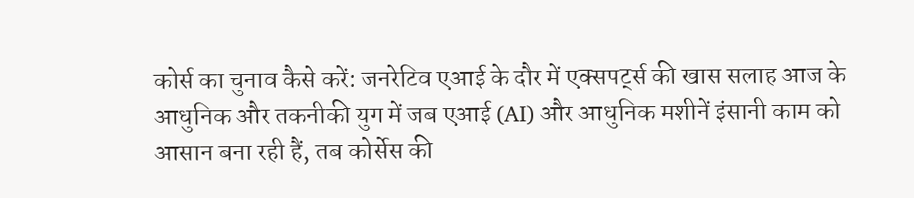कोर्स का चुनाव कैसे करें: जनरेटिव एआई के दौर में एक्सपर्ट्स की खास सलाह आज के आधुनिक और तकनीकी युग में जब एआई (AI) और आधुनिक मशीनें इंसानी काम को आसान बना रही हैं, तब कोर्सेस की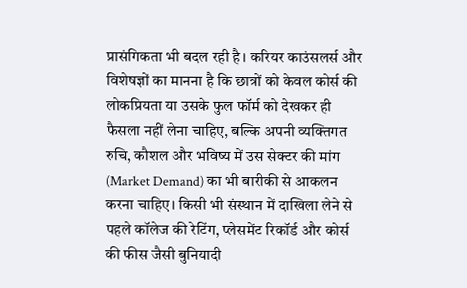प्रासंगिकता भी बदल रही है। करियर काउंसलर्स और विशेषज्ञों का मानना है कि छात्रों को केवल कोर्स की लोकप्रियता या उसके फुल फॉर्म को देखकर ही फैसला नहीं लेना चाहिए, बल्कि अपनी व्यक्तिगत रुचि, कौशल और भविष्य में उस सेक्टर की मांग (Market Demand) का भी बारीकी से आकलन करना चाहिए। किसी भी संस्थान में दाखिला लेने से पहले कॉलेज की रेटिंग, प्लेसमेंट रिकॉर्ड और कोर्स की फीस जैसी बुनियादी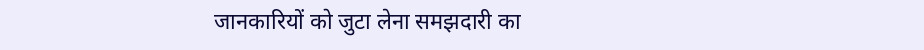जानकारियों को जुटा लेना समझदारी का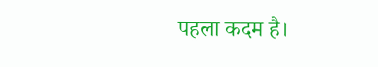पहला कदम है।